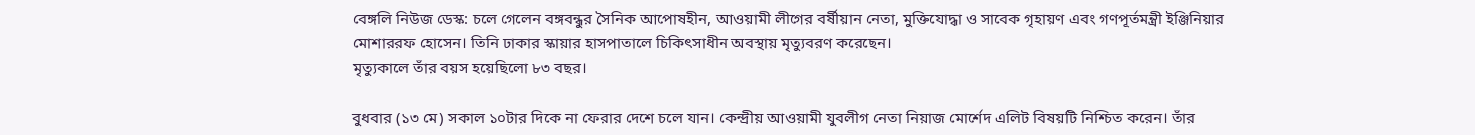বেঙ্গলি নিউজ ডেস্ক: চলে গেলেন বঙ্গবন্ধুর সৈনিক আপোষহীন, আওয়ামী লীগের বর্ষীয়ান নেতা, মুক্তিযোদ্ধা ও সাবেক গৃহায়ণ এবং গণপূর্তমন্ত্রী ইঞ্জিনিয়ার মোশাররফ হোসেন। তিনি ঢাকার স্কায়ার হাসপাতালে চিকিৎসাধীন অবস্থায় মৃত্যুবরণ করেছেন।
মৃত্যুকালে তাঁর বয়স হয়েছিলো ৮৩ বছর।

বুধবার (১৩ মে) সকাল ১০টার দিকে না ফেরার দেশে চলে যান। কেন্দ্রীয় আওয়ামী যুবলীগ নেতা নিয়াজ মোর্শেদ এলিট বিষয়টি নিশ্চিত করেন। তাঁর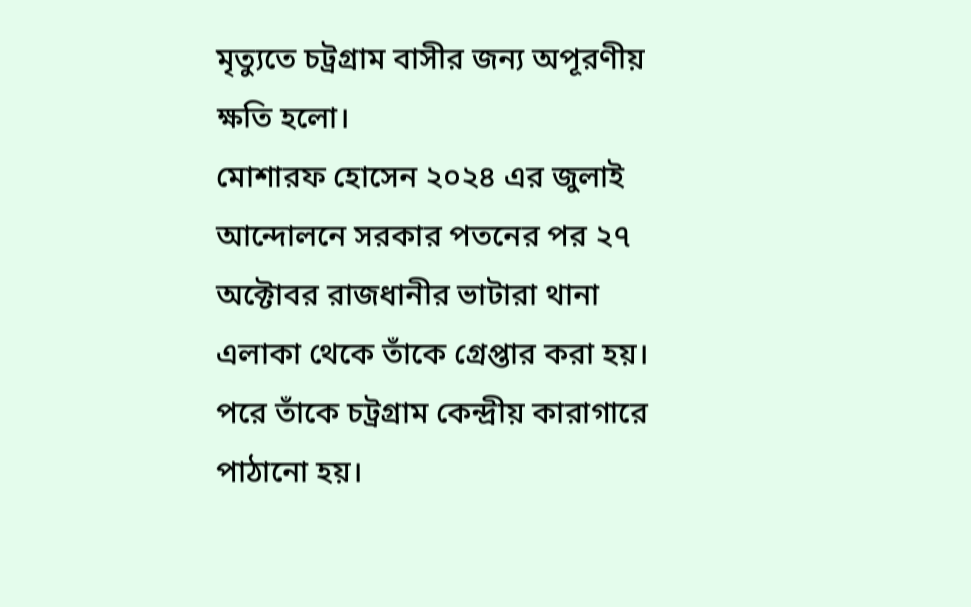মৃত্যুতে চট্রগ্রাম বাসীর জন্য অপূরণীয় ক্ষতি হলো।
মোশারফ হোসেন ২০২৪ এর জুলাই আন্দোলনে সরকার পতনের পর ২৭ অক্টোবর রাজধানীর ভাটারা থানা এলাকা থেকে তাঁকে গ্রেপ্তার করা হয়।
পরে তাঁকে চট্রগ্রাম কেন্দ্রীয় কারাগারে পাঠানো হয়।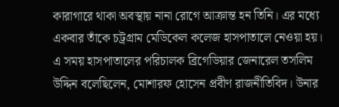কারাগারে থাকা অবস্থায় নানা রোগে আক্রান্ত হন তিনি। এর মধ্যে একবার তাঁকে চট্রগ্রাম মেডিকেল কলেজ হাসপাতালে নেওয়া হয়। এ সময় হাসপাতালের পরিচালক ব্রিগেডিয়ার জেনারেল তসলিম উদ্দিন বলেছিলেন, মোশারফ হোসেন প্রবীণ রাজনীতিবিদ। উনার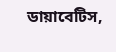ডায়াবেটিস,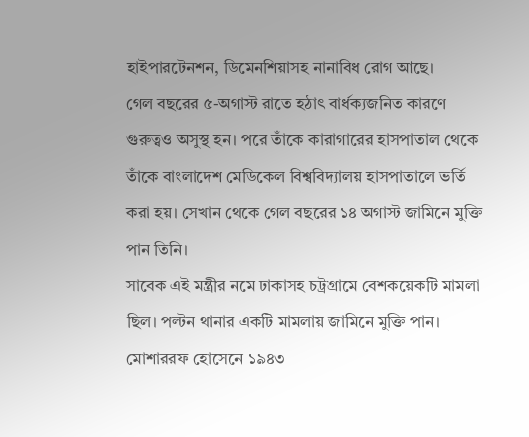হাইপারটেনশন, ডিমেনশিয়াসহ নানাবিধ রোগ আছে।
গেল বছরের ৫-অগাস্ট রাতে হঠাৎ বার্ধক্যজনিত কারণে গুরুত্বও অসুস্থ হন। পরে তাঁকে কারাগারের হাসপাতাল থেকে তাঁকে বাংলাদেশ মেডিকেল বিশ্ববিদ্যালয় হাসপাতালে ভর্তি করা হয়। সেখান থেকে গেল বছরের ১৪ অগাস্ট জামিনে মুক্তি পান তিনি।
সাবেক এই মন্ত্রীর নমে ঢাকাসহ চট্রগ্রামে বেশকয়েকটি মামলা ছিল। পল্টন থানার একটি মামলায় জামিনে মুক্তি পান।
মোশাররফ হোসেনে ১৯৪৩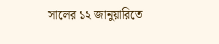সালের ১২ জানুয়ারিতে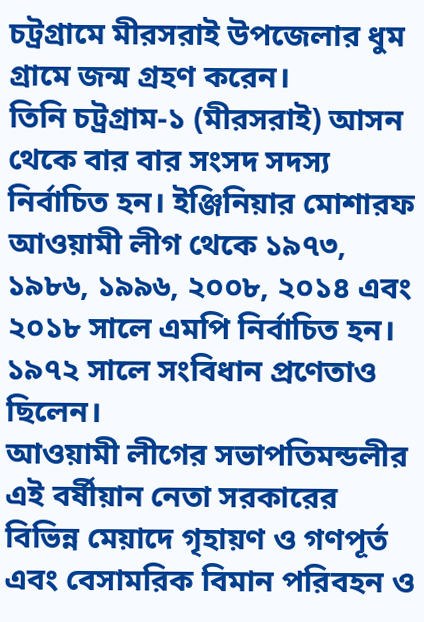চট্রগ্রামে মীরসরাই উপজেলার ধুম গ্রামে জন্ম গ্রহণ করেন।
তিনি চট্রগ্রাম-১ (মীরসরাই) আসন থেকে বার বার সংসদ সদস্য নির্বাচিত হন। ইঞ্জিনিয়ার মোশারফ আওয়ামী লীগ থেকে ১৯৭৩, ১৯৮৬, ১৯৯৬, ২০০৮, ২০১৪ এবং ২০১৮ সালে এমপি নির্বাচিত হন। ১৯৭২ সালে সংবিধান প্রণেতাও ছিলেন।
আওয়ামী লীগের সভাপতিমন্ডলীর এই বর্ষীয়ান নেতা সরকারের বিভিন্ন মেয়াদে গৃহায়ণ ও গণপূর্ত এবং বেসামরিক বিমান পরিবহন ও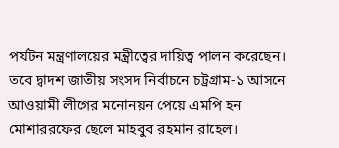পর্যটন মন্ত্রণালয়ের মন্ত্রীত্বের দায়িত্ব পালন করেছেন।
তবে দ্বাদশ জাতীয় সংসদ নির্বাচনে চট্রগ্রাম-১ আসনে আওয়ামী লীগের মনোনয়ন পেয়ে এমপি হন মোশাররফের ছেলে মাহবুব রহমান রাহেল।